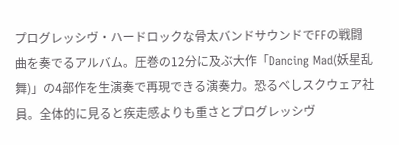プログレッシヴ・ハードロックな骨太バンドサウンドでFFの戦闘曲を奏でるアルバム。圧巻の12分に及ぶ大作「Dancing Mad(妖星乱舞)」の4部作を生演奏で再現できる演奏力。恐るべしスクウェア社員。全体的に見ると疾走感よりも重さとプログレッシヴ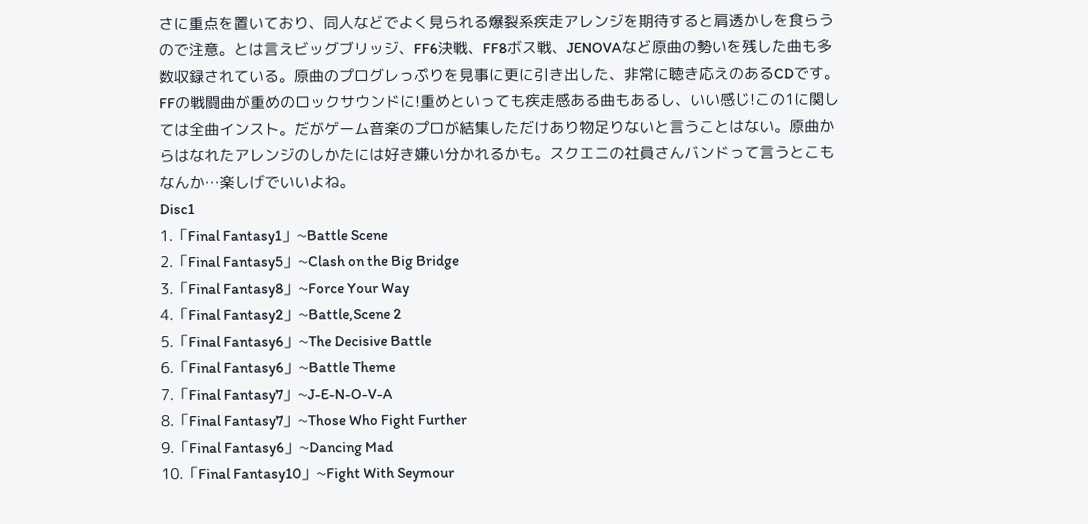さに重点を置いており、同人などでよく見られる爆裂系疾走アレンジを期待すると肩透かしを食らうので注意。とは言えビッグブリッジ、FF6決戦、FF8ボス戦、JENOVAなど原曲の勢いを残した曲も多数収録されている。原曲のプログレっぷりを見事に更に引き出した、非常に聴き応えのあるCDです。
FFの戦闘曲が重めのロックサウンドに!重めといっても疾走感ある曲もあるし、いい感じ!この1に関しては全曲インスト。だがゲーム音楽のプロが結集しただけあり物足りないと言うことはない。原曲からはなれたアレンジのしかたには好き嫌い分かれるかも。スクエニの社員さんバンドって言うとこもなんか…楽しげでいいよね。
Disc1
1.「Final Fantasy1」~Battle Scene
2.「Final Fantasy5」~Clash on the Big Bridge
3.「Final Fantasy8」~Force Your Way
4.「Final Fantasy2」~Battle,Scene 2
5.「Final Fantasy6」~The Decisive Battle
6.「Final Fantasy6」~Battle Theme
7.「Final Fantasy7」~J-E-N-O-V-A
8.「Final Fantasy7」~Those Who Fight Further
9.「Final Fantasy6」~Dancing Mad
10.「Final Fantasy10」~Fight With Seymour